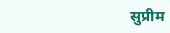सुप्रीम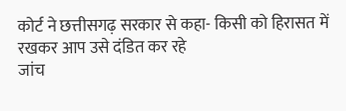कोर्ट ने छत्तीसगढ़ सरकार से कहा- किसी को हिरासत में रखकर आप उसे दंडित कर रहे
जांच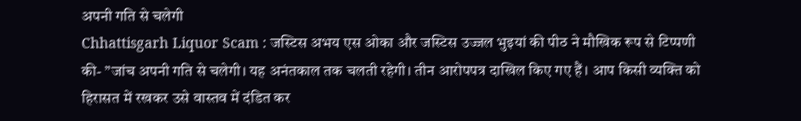अपनी गति से चलेगी
Chhattisgarh Liquor Scam : जस्टिस अभय एस ओका और जस्टिस उज्जल भुइयां की पीठ ने मौखिक रूप से टिप्पणी की- ”जांच अपनी गति से चलेगी। यह अनंतकाल तक चलती रहेगी। तीन आरोपपत्र दाखिल किए गए हैं। आप किसी व्यक्ति को हिरासत में रखकर उसे वास्तव में दंडित कर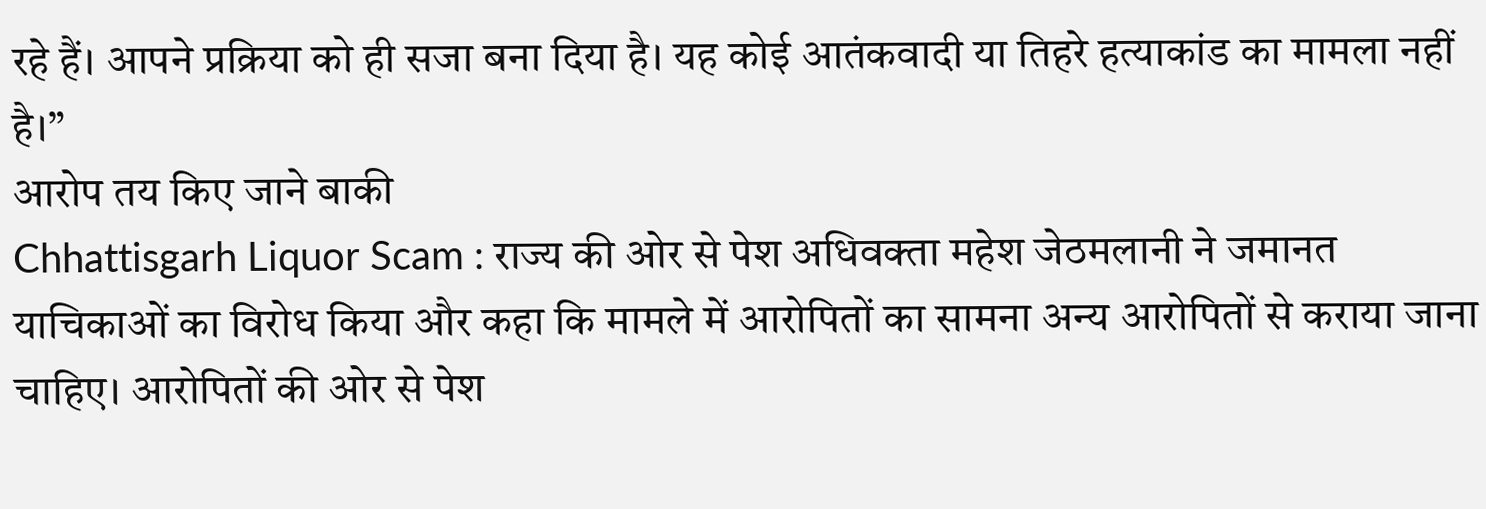रहे हैं। आपने प्रक्रिया को ही सजा बना दिया है। यह कोई आतंकवादी या तिहरे हत्याकांड का मामला नहीं है।”
आरोप तय किए जाने बाकी
Chhattisgarh Liquor Scam : राज्य की ओर से पेश अधिवक्ता महेश जेठमलानी ने जमानत याचिकाओं का विरोध किया और कहा कि मामले में आरोपितों का सामना अन्य आरोपितों से कराया जाना चाहिए। आरोपितों की ओर से पेश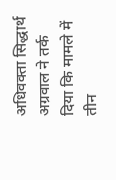अधिवक्ता सिद्धार्थ अग्रवाल ने तर्क दिया कि मामले में तीन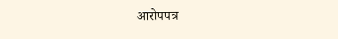आरोपपत्र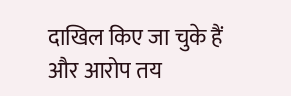दाखिल किए जा चुके हैं और आरोप तय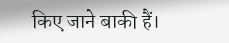किए जाने बाकी हैं।